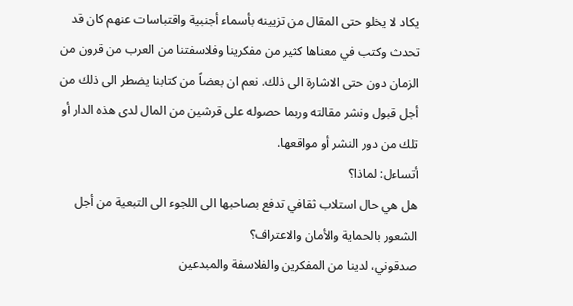يكاد لا يخلو حتى المقال من تزيينه بأسماء أجنبية واقتباسات عنهم كان قد تحدث وكتب في معناها كثير من مفكرينا وفلاسفتنا من العرب من قرون من الزمان دون حتى الاشارة الى ذلك. نعم ان بعضاً من كتابنا يضطر الى ذلك من أجل قبول ونشر مقالته وربما حصوله على قرشين من المال لدى هذه الدار أو تلك من دور النشر أو مواقعها.
أتساءل: لماذا؟
هل هي حال استلاب ثقافي تدفع بصاحبها الى اللجوء الى التبعية من أجل الشعور بالحماية والأمان والاعتراف؟
صدقوني، لدينا من المفكرين والفلاسفة والمبدعين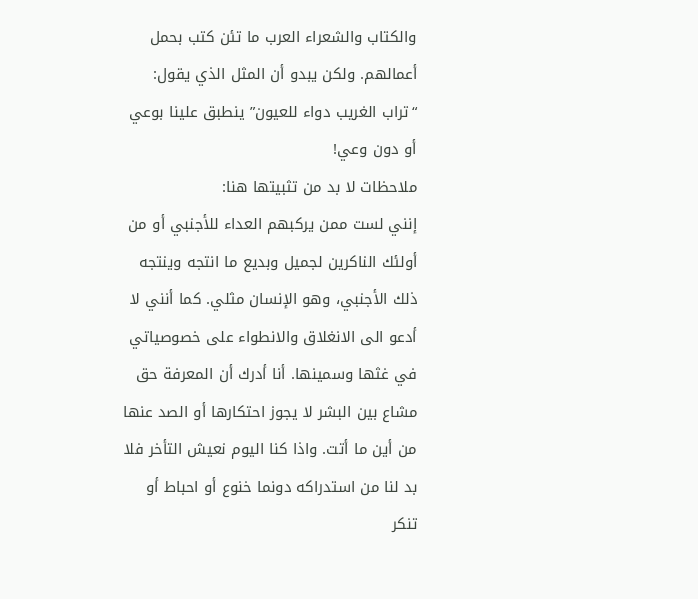والكتاب والشعراء العرب ما تئن كتب بحمل أعمالهم. ولكن يبدو أن المثل الذي يقول: “تراب الغريب دواء للعيون” ينطبق علينا بوعي أو دون وعي!
ملاحظات لا بد من تثبيتها هنا:
إنني لست ممن يركبهم العداء للأجنبي أو من أولئك الناكرين لجميل وبديع ما انتجه وينتجه ذلك الأجنبي، وهو الإنسان مثلي. كما أنني لا أدعو الى الانغلاق والانطواء على خصوصياتي في غثها وسمينها. أنا أدرك أن المعرفة حق مشاع بين البشر لا يجوز احتكارها أو الصد عنها من أين ما أتت. واذا كنا اليوم نعيش التأخر فلا بد لنا من استدراكه دونما خنوع أو احباط أو تنكر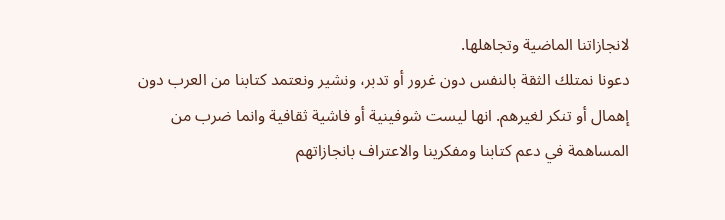لانجازاتنا الماضية وتجاهلها.
دعونا نمتلك الثقة بالنفس دون غرور أو تدبر، ونشير ونعتمد كتابنا من العرب دون إهمال أو تنكر لغيرهم. انها ليست شوفينية أو فاشية ثقافية وانما ضرب من المساهمة في دعم كتابنا ومفكرينا والاعتراف بانجازاتهم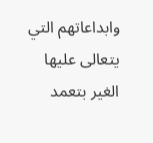وابداعاتهم التي يتعالى عليها الغير بتعمد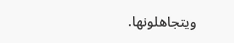ويتجاهلونها.